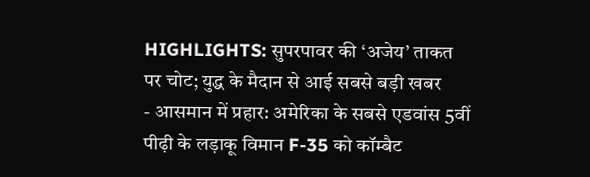HIGHLIGHTS: सुपरपावर की ‘अजेय’ ताकत पर चोट; युद्ध के मैदान से आई सबसे बड़ी खबर
- आसमान में प्रहार: अमेरिका के सबसे एडवांस 5वीं पीढ़ी के लड़ाकू विमान F-35 को कॉम्बैट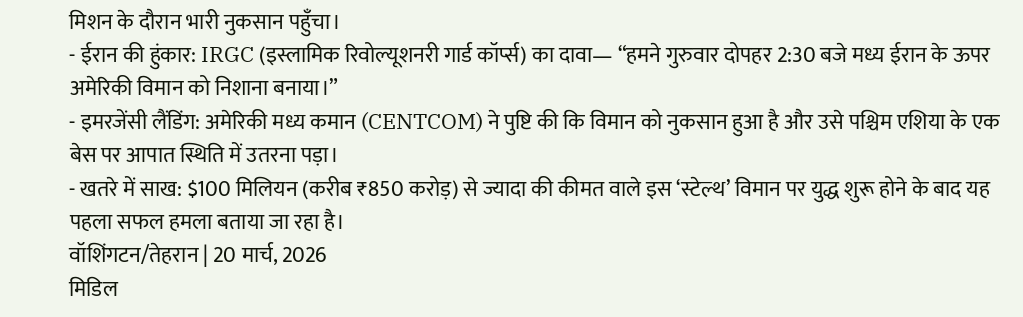मिशन के दौरान भारी नुकसान पहुँचा।
- ईरान की हुंकार: IRGC (इस्लामिक रिवोल्यूशनरी गार्ड कॉर्प्स) का दावा— “हमने गुरुवार दोपहर 2:30 बजे मध्य ईरान के ऊपर अमेरिकी विमान को निशाना बनाया।”
- इमरजेंसी लैंडिंग: अमेरिकी मध्य कमान (CENTCOM) ने पुष्टि की कि विमान को नुकसान हुआ है और उसे पश्चिम एशिया के एक बेस पर आपात स्थिति में उतरना पड़ा।
- खतरे में साख: $100 मिलियन (करीब ₹850 करोड़) से ज्यादा की कीमत वाले इस ‘स्टेल्थ’ विमान पर युद्ध शुरू होने के बाद यह पहला सफल हमला बताया जा रहा है।
वॉशिंगटन/तेहरान | 20 मार्च, 2026
मिडिल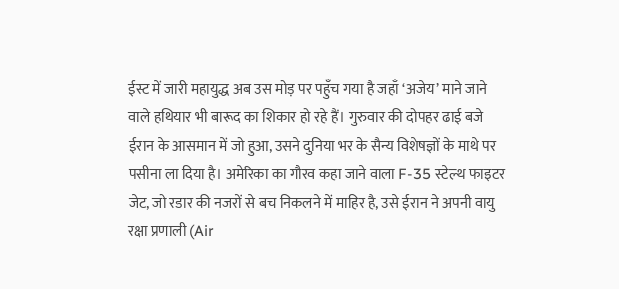ईस्ट में जारी महायुद्ध अब उस मोड़ पर पहुँच गया है जहाँ ‘अजेय’ माने जाने वाले हथियार भी बारूद का शिकार हो रहे हैं। गुरुवार की दोपहर ढाई बजे ईरान के आसमान में जो हुआ, उसने दुनिया भर के सैन्य विशेषज्ञों के माथे पर पसीना ला दिया है। अमेरिका का गौरव कहा जाने वाला F-35 स्टेल्थ फाइटर जेट, जो रडार की नजरों से बच निकलने में माहिर है, उसे ईरान ने अपनी वायु रक्षा प्रणाली (Air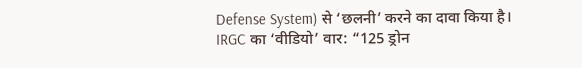Defense System) से ‘छलनी’ करने का दावा किया है।
IRGC का ‘वीडियो’ वार: “125 ड्रोन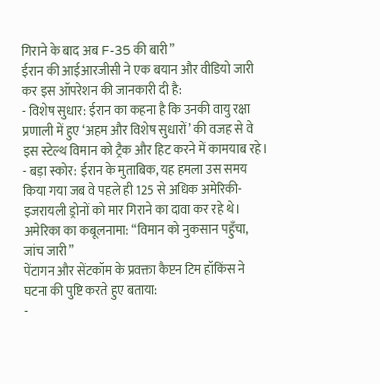गिराने के बाद अब F-35 की बारी”
ईरान की आईआरजीसी ने एक बयान और वीडियो जारी कर इस ऑपरेशन की जानकारी दी है:
- विशेष सुधार: ईरान का कहना है कि उनकी वायु रक्षा प्रणाली में हुए ‘अहम और विशेष सुधारों’ की वजह से वे इस स्टेल्थ विमान को ट्रैक और हिट करने में कामयाब रहे।
- बड़ा स्कोर: ईरान के मुताबिक, यह हमला उस समय किया गया जब वे पहले ही 125 से अधिक अमेरिकी-इजरायली ड्रोनों को मार गिराने का दावा कर रहे थे।
अमेरिका का कबूलनामा: “विमान को नुकसान पहुँचा, जांच जारी”
पेंटागन और सेंटकॉम के प्रवक्ता कैप्टन टिम हॉकिंस ने घटना की पुष्टि करते हुए बताया:
-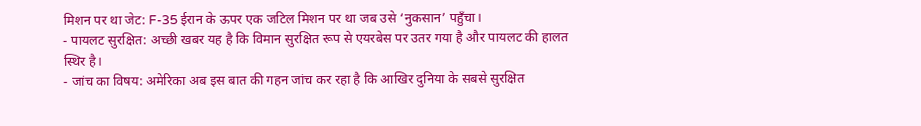मिशन पर था जेट: F-35 ईरान के ऊपर एक जटिल मिशन पर था जब उसे ‘नुकसान’ पहुँचा।
- पायलट सुरक्षित: अच्छी खबर यह है कि विमान सुरक्षित रूप से एयरबेस पर उतर गया है और पायलट की हालत स्थिर है।
- जांच का विषय: अमेरिका अब इस बात की गहन जांच कर रहा है कि आखिर दुनिया के सबसे सुरक्षित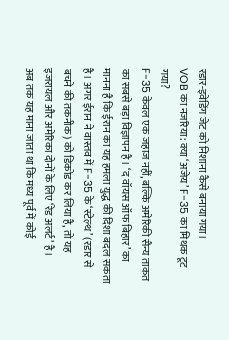रडार-इवेडिंग जेट को निशाना कैसे बनाया गया।
VOB का नजरिया: क्या ‘अजेय’ F-35 का मिथक टूट गया?
F-35 केवल एक जहाज नहीं, बल्कि अमेरिकी सैन्य ताकत का सबसे बड़ा विज्ञापन है। ‘द वॉयस ऑफ बिहार’ का मानना है कि ईरान का यह हमला युद्ध की दिशा बदल सकता है। अगर ईरान ने वास्तव में F-35 के ‘स्टेल्थ’ (रडार से बचने की तकनीक) को डिकोड कर लिया है, तो यह इजरायल और अमेरिका दोनों के लिए ‘रेड अलर्ट’ है।
अब तक यह माना जाता था कि मध्य पूर्व में कोई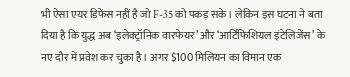भी ऐसा एयर डिफेंस नहीं है जो F-35 को पकड़ सके। लेकिन इस घटना ने बता दिया है कि युद्ध अब ‘इलेक्ट्रॉनिक वारफेयर’ और ‘आर्टिफिशियल इंटेलिजेंस’ के नए दौर में प्रवेश कर चुका है। अगर $100 मिलियन का विमान एक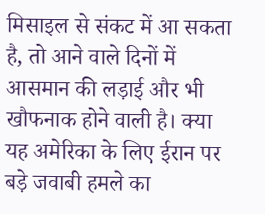मिसाइल से संकट में आ सकता है, तो आने वाले दिनों में आसमान की लड़ाई और भी खौफनाक होने वाली है। क्या यह अमेरिका के लिए ईरान पर बड़े जवाबी हमले का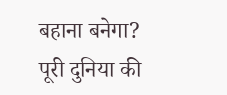बहाना बनेगा? पूरी दुनिया की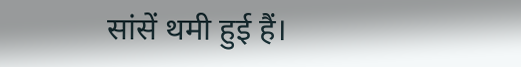सांसें थमी हुई हैं।